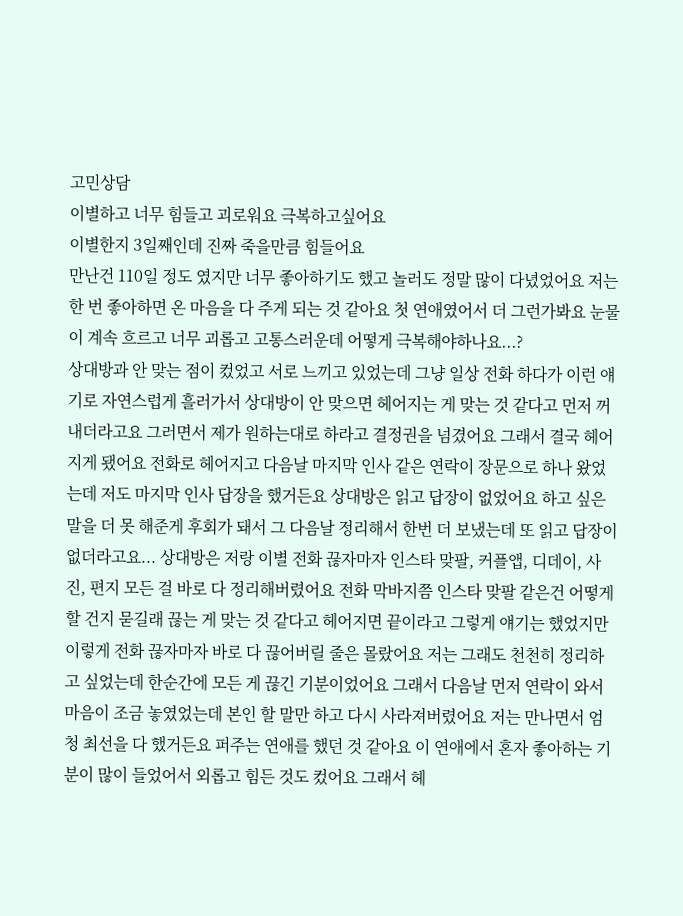고민상담
이별하고 너무 힘들고 괴로워요 극복하고싶어요
이별한지 3일째인데 진짜 죽을만큼 힘들어요
만난건 110일 정도 였지만 너무 좋아하기도 했고 놀러도 정말 많이 다녔었어요 저는 한 번 좋아하면 온 마음을 다 주게 되는 것 같아요 첫 연애였어서 더 그런가봐요 눈물이 계속 흐르고 너무 괴롭고 고통스러운데 어떻게 극복해야하나요...?
상대방과 안 맞는 점이 컸었고 서로 느끼고 있었는데 그냥 일상 전화 하다가 이런 얘기로 자연스럽게 흘러가서 상대방이 안 맞으면 헤어지는 게 맞는 것 같다고 먼저 꺼내더라고요 그러면서 제가 원하는대로 하라고 결정권을 넘겼어요 그래서 결국 헤어지게 됐어요 전화로 헤어지고 다음날 마지막 인사 같은 연락이 장문으로 하나 왔었는데 저도 마지막 인사 답장을 했거든요 상대방은 읽고 답장이 없었어요 하고 싶은 말을 더 못 해준게 후회가 돼서 그 다음날 정리해서 한번 더 보냈는데 또 읽고 답장이 없더라고요... 상대방은 저랑 이별 전화 끊자마자 인스타 맞팔, 커플앱, 디데이, 사진, 편지 모든 걸 바로 다 정리해버렸어요 전화 막바지쯤 인스타 맞팔 같은건 어떻게 할 건지 묻길래 끊는 게 맞는 것 같다고 헤어지면 끝이라고 그렇게 얘기는 했었지만 이렇게 전화 끊자마자 바로 다 끊어버릴 줄은 몰랐어요 저는 그래도 천천히 정리하고 싶었는데 한순간에 모든 게 끊긴 기분이었어요 그래서 다음날 먼저 연락이 와서 마음이 조금 놓였었는데 본인 할 말만 하고 다시 사라져버렸어요 저는 만나면서 엄청 최선을 다 했거든요 퍼주는 연애를 했던 것 같아요 이 연애에서 혼자 좋아하는 기분이 많이 들었어서 외롭고 힘든 것도 컸어요 그래서 헤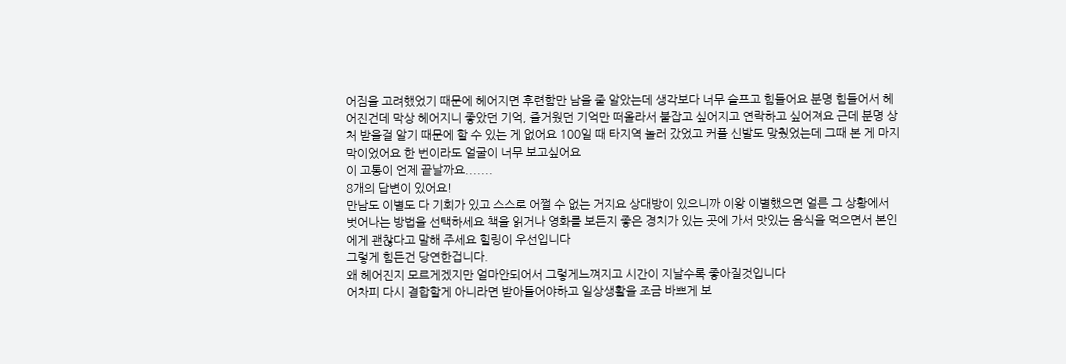어짐을 고려했었기 때문에 헤어지면 후련함만 남을 줄 알았는데 생각보다 너무 슬프고 힘들어요 분명 힘들어서 헤어진건데 막상 헤어지니 좋았던 기억, 즐거웠던 기억만 떠올라서 붙잡고 싶어지고 연락하고 싶어져요 근데 분명 상처 받을걸 알기 때문에 할 수 있는 게 없어요 100일 때 타지역 놀러 갔었고 커플 신발도 맞췄었는데 그때 본 게 마지막이었어요 한 번이라도 얼굴이 너무 보고싶어요
이 고통이 언제 끝날까요.......
8개의 답변이 있어요!
만남도 이별도 다 기회가 있고 스스로 어쩔 수 없는 거지요 상대방이 있으니까 이왕 이별했으면 얼른 그 상황에서 벗어나는 방법을 선택하세요 책을 읽거나 영화를 보든지 좋은 경치가 있는 곳에 가서 맛있는 음식을 먹으면서 본인에게 괜찮다고 말해 주세요 힐링이 우선입니다
그렇게 힘든건 당연한겁니다.
왜 헤어진지 모르게겠지만 얼마안되어서 그렇게느껴지고 시간이 지날수록 좋아질것입니다
어차피 다시 결합할게 아니라면 받아들어야하고 일상생활을 조금 바쁘게 보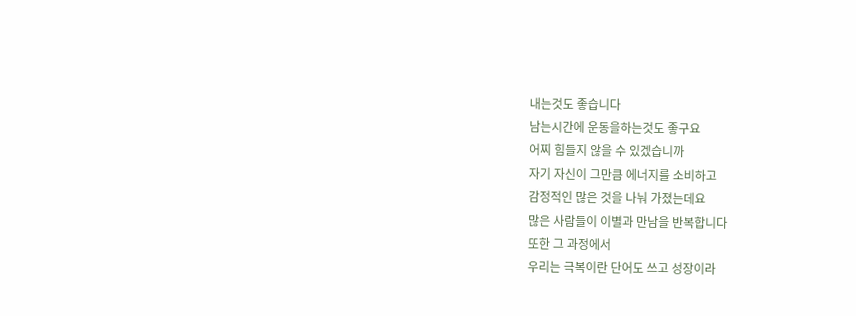내는것도 좋습니다
남는시간에 운동을하는것도 좋구요
어찌 힘들지 않을 수 있겠습니까
자기 자신이 그만큼 에너지를 소비하고
감정적인 많은 것을 나눠 가졌는데요
많은 사람들이 이별과 만남을 반복합니다
또한 그 과정에서
우리는 극복이란 단어도 쓰고 성장이라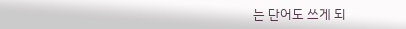는 단어도 쓰게 되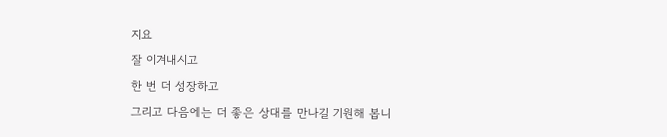지요
잘 이겨내시고
한 번 더 성장하고
그리고 다음에는 더 좋은 상대를 만나길 기원해 봅니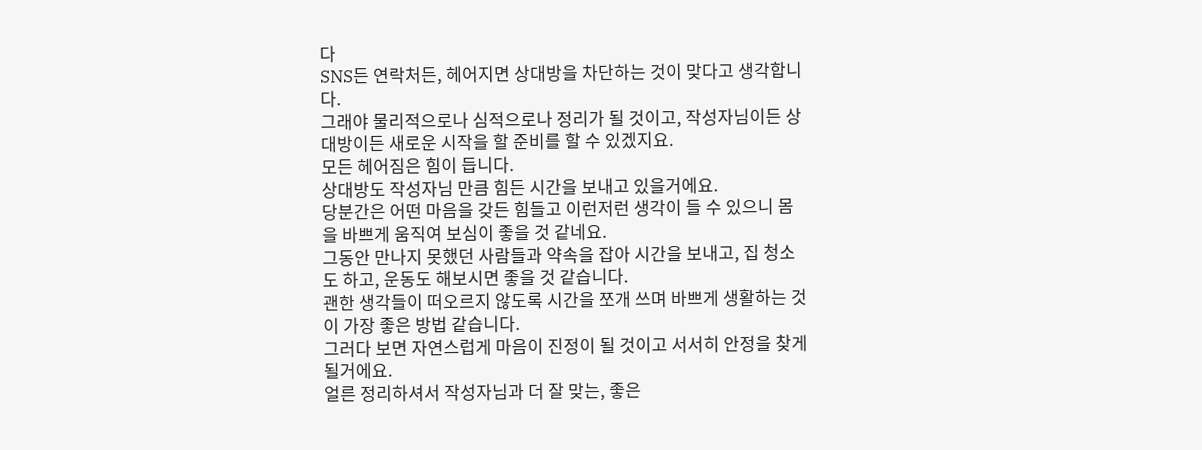다
SNS든 연락처든, 헤어지면 상대방을 차단하는 것이 맞다고 생각합니다.
그래야 물리적으로나 심적으로나 정리가 될 것이고, 작성자님이든 상대방이든 새로운 시작을 할 준비를 할 수 있겠지요.
모든 헤어짐은 힘이 듭니다.
상대방도 작성자님 만큼 힘든 시간을 보내고 있을거에요.
당분간은 어떤 마음을 갖든 힘들고 이런저런 생각이 들 수 있으니 몸을 바쁘게 움직여 보심이 좋을 것 같네요.
그동안 만나지 못했던 사람들과 약속을 잡아 시간을 보내고, 집 청소도 하고, 운동도 해보시면 좋을 것 같습니다.
괜한 생각들이 떠오르지 않도록 시간을 쪼개 쓰며 바쁘게 생활하는 것이 가장 좋은 방법 같습니다.
그러다 보면 자연스럽게 마음이 진정이 될 것이고 서서히 안정을 찾게 될거에요.
얼른 정리하셔서 작성자님과 더 잘 맞는, 좋은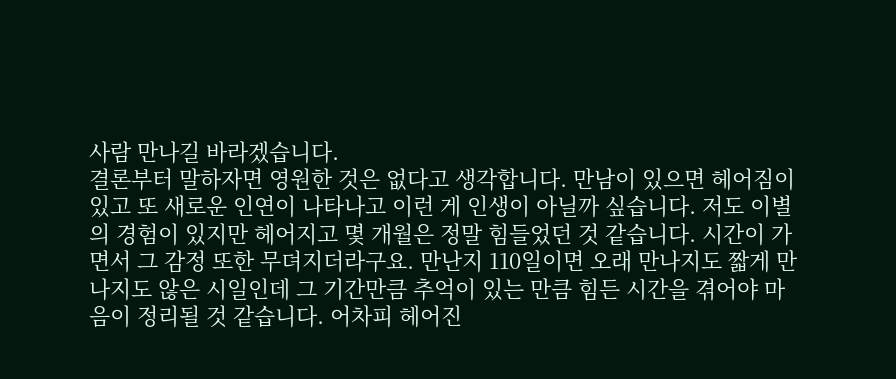사람 만나길 바라겠습니다.
결론부터 말하자면 영원한 것은 없다고 생각합니다. 만남이 있으면 헤어짐이 있고 또 새로운 인연이 나타나고 이런 게 인생이 아닐까 싶습니다. 저도 이별의 경험이 있지만 헤어지고 몇 개월은 정말 힘들었던 것 같습니다. 시간이 가면서 그 감정 또한 무뎌지더라구요. 만난지 110일이면 오래 만나지도 짧게 만나지도 않은 시일인데 그 기간만큼 추억이 있는 만큼 힘든 시간을 겪어야 마음이 정리될 것 같습니다. 어차피 헤어진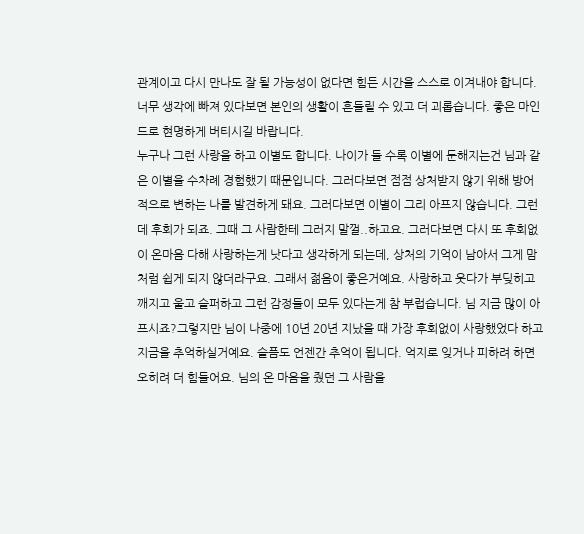관계이고 다시 만나도 잘 될 가능성이 없다면 힘든 시간을 스스로 이겨내야 합니다. 너무 생각에 빠져 있다보면 본인의 생활이 흔들릴 수 있고 더 괴롭습니다. 좋은 마인드로 현명하게 버티시길 바랍니다.
누구나 그런 사랑을 하고 이별도 합니다. 나이가 들 수록 이별에 둔해지는건 님과 같은 이별을 수차례 경험했기 때문입니다. 그러다보면 점점 상처받지 않기 위해 방어적으로 변하는 나를 발견하게 돼요. 그러다보면 이별이 그리 아프지 않습니다. 그런데 후회가 되죠. 그때 그 사람한테 그러지 말껄..하고요. 그러다보면 다시 또 후회없이 온마음 다해 사랑하는게 낫다고 생각하게 되는데, 상처의 기억이 남아서 그게 맘처럼 쉽게 되지 않더라구요. 그래서 젊음이 좋은거예요. 사랑하고 웃다가 부딪히고 깨지고 울고 슬퍼하고 그런 감정들이 모두 있다는게 참 부럽습니다. 님 지금 많이 아프시죠?그렇지만 님이 나중에 10년 20년 지났을 때 가장 후회없이 사랑했었다 하고 지금을 추억하실거예요. 슬픔도 언젠간 추억이 됩니다. 억지로 잊거나 피하려 하면 오히려 더 힘들어요. 님의 온 마음을 줬던 그 사람을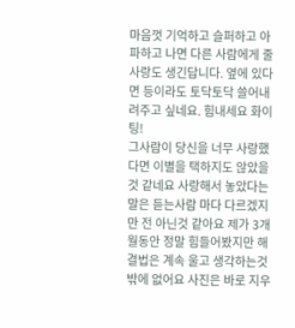마음껏 기억하고 슬퍼하고 아파하고 나면 다른 사람에게 줄 사랑도 생긴답니다. 옆에 있다면 등이라도 토닥토닥 쓸어내려주고 싶네요. 힘내세요 화이팅!
그사람이 당신을 너무 사랑했다면 이별을 택하지도 않았을것 같네요 사랑해서 놓았다는 말은 듣는사람 마다 다르겠지만 전 아닌것 같아요 제가 3개월동안 정말 힘들어봤지만 해결법은 계속 울고 생각하는것 밖에 없어요 사진은 바로 지우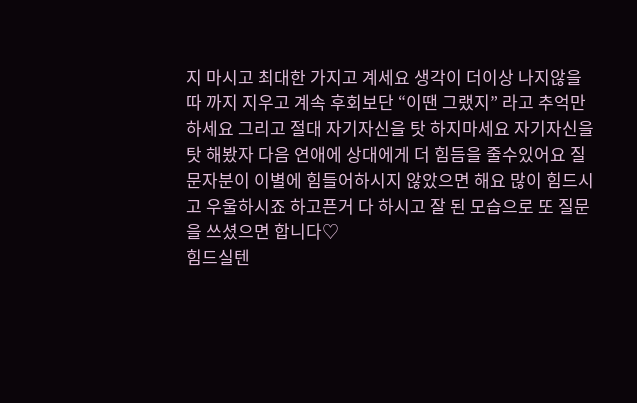지 마시고 최대한 가지고 계세요 생각이 더이상 나지않을따 까지 지우고 계속 후회보단 “이땐 그랬지” 라고 추억만 하세요 그리고 절대 자기자신을 탓 하지마세요 자기자신을 탓 해봤자 다음 연애에 상대에게 더 힘듬을 줄수있어요 질문자분이 이별에 힘들어하시지 않았으면 해요 많이 힘드시고 우울하시죠 하고픈거 다 하시고 잘 된 모습으로 또 질문을 쓰셨으면 합니다♡
힘드실텐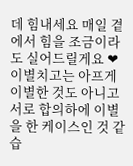데 힘내세요 매일 곁에서 힘을 조금이라도 실어드릴게요 ❤
이별치고는 아프게 이별한 것도 아니고
서로 합의하에 이별을 한 케이스인 것 같습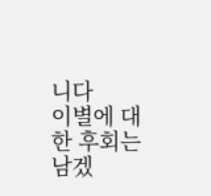니다
이별에 대한 후회는 남겠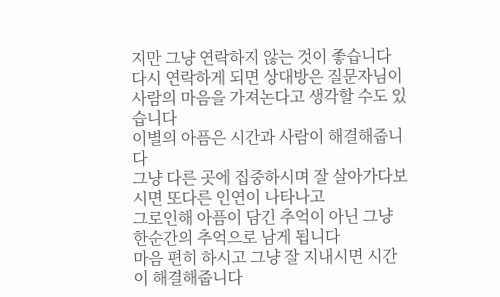지만 그냥 연락하지 않는 것이 좋습니다
다시 연락하게 되면 상대방은 질문자님이 사람의 마음을 가져논다고 생각할 수도 있습니다
이별의 아픔은 시간과 사람이 해결해줍니다
그냥 다른 곳에 집중하시며 잘 살아가다보시면 또다른 인연이 나타나고
그로인해 아픔이 담긴 추억이 아닌 그냥 한순간의 추억으로 남게 됩니다
마음 편히 하시고 그냥 잘 지내시면 시간이 해결해줍니다